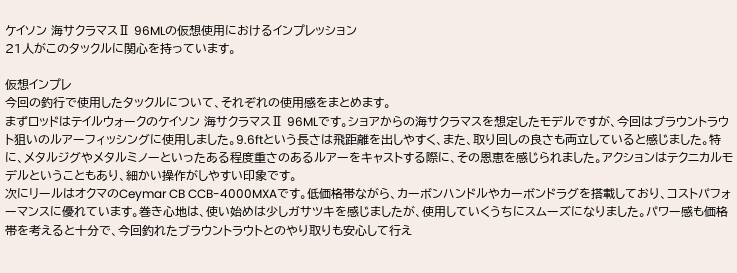ケイソン 海サクラマスⅡ 96MLの仮想使用におけるインプレッション
21人がこのタックルに関心を持っています。

仮想インプレ
今回の釣行で使用したタックルについて、それぞれの使用感をまとめます。
まずロッドはテイルウォークのケイソン 海サクラマスⅡ 96MLです。ショアからの海サクラマスを想定したモデルですが、今回はブラウントラウト狙いのルアーフィッシングに使用しました。9.6ftという長さは飛距離を出しやすく、また、取り回しの良さも両立していると感じました。特に、メタルジグやメタルミノーといったある程度重さのあるルアーをキャストする際に、その恩恵を感じられました。アクションはテクニカルモデルということもあり、細かい操作がしやすい印象です。
次にリールはオクマのCeymar CB CCB-4000MXAです。低価格帯ながら、カーボンハンドルやカーボンドラグを搭載しており、コストパフォーマンスに優れています。巻き心地は、使い始めは少しガサツキを感じましたが、使用していくうちにスムーズになりました。パワー感も価格帯を考えると十分で、今回釣れたブラウントラウトとのやり取りも安心して行え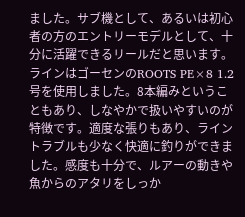ました。サブ機として、あるいは初心者の方のエントリーモデルとして、十分に活躍できるリールだと思います。
ラインはゴーセンのROOTS PE×8 1.2号を使用しました。8本編みということもあり、しなやかで扱いやすいのが特徴です。適度な張りもあり、ライントラブルも少なく快適に釣りができました。感度も十分で、ルアーの動きや魚からのアタリをしっか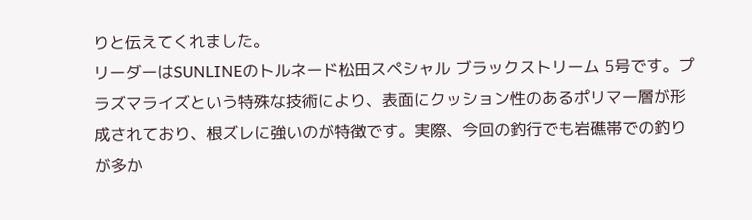りと伝えてくれました。
リーダーはSUNLINEのトルネード松田スペシャル ブラックストリーム 5号です。プラズマライズという特殊な技術により、表面にクッション性のあるポリマー層が形成されており、根ズレに強いのが特徴です。実際、今回の釣行でも岩礁帯での釣りが多か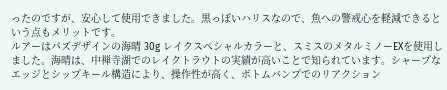ったのですが、安心して使用できました。黒っぽいハリスなので、魚への警戒心を軽減できるという点もメリットです。
ルアーはパズデザインの海晴 30g レイクスペシャルカラーと、スミスのメタルミノーEXを使用しました。海晴は、中禅寺湖でのレイクトラウトの実績が高いことで知られています。シャープなエッジとシップキール構造により、操作性が高く、ボトムバンプでのリアクション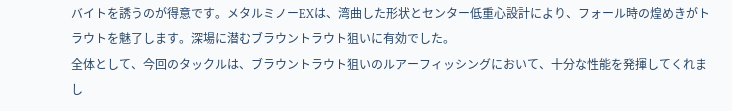バイトを誘うのが得意です。メタルミノーEXは、湾曲した形状とセンター低重心設計により、フォール時の煌めきがトラウトを魅了します。深場に潜むブラウントラウト狙いに有効でした。
全体として、今回のタックルは、ブラウントラウト狙いのルアーフィッシングにおいて、十分な性能を発揮してくれまし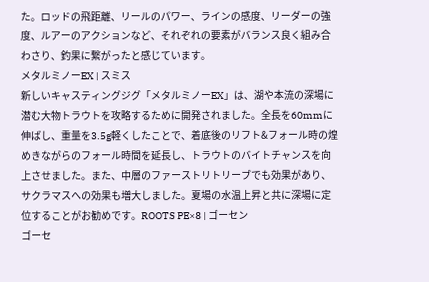た。ロッドの飛距離、リールのパワー、ラインの感度、リーダーの強度、ルアーのアクションなど、それぞれの要素がバランス良く組み合わさり、釣果に繋がったと感じています。
メタルミノーEX | スミス
新しいキャスティングジグ「メタルミノーEX」は、湖や本流の深場に潜む大物トラウトを攻略するために開発されました。全長を60mmに伸ばし、重量を3.5g軽くしたことで、着底後のリフト&フォール時の煌めきながらのフォール時間を延長し、トラウトのバイトチャンスを向上させました。また、中層のファーストリトリーブでも効果があり、サクラマスへの効果も増大しました。夏場の水温上昇と共に深場に定位することがお勧めです。ROOTS PE×8 | ゴーセン
ゴーセ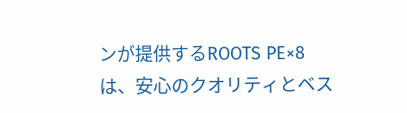ンが提供するROOTS PE×8は、安心のクオリティとベス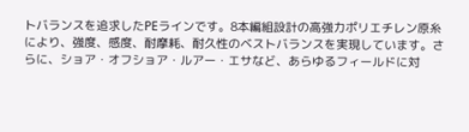トバランスを追求したPEラインです。8本編組設計の高強力ポリエチレン原糸により、強度、感度、耐摩耗、耐久性のベストバランスを実現しています。さらに、ショア・オフショア・ルアー・エサなど、あらゆるフィールドに対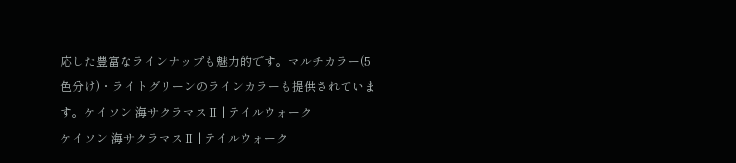応した豊富なラインナップも魅力的です。マルチカラー(5色分け)・ライトグリーンのラインカラーも提供されています。ケイソン 海サクラマスⅡ | テイルウォーク
ケイソン 海サクラマスⅡ | テイルウォーク